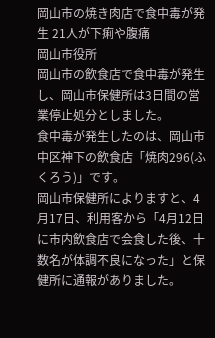岡山市の焼き肉店で食中毒が発生 21人が下痢や腹痛
岡山市役所
岡山市の飲食店で食中毒が発生し、岡山市保健所は3日間の営業停止処分としました。
食中毒が発生したのは、岡山市中区神下の飲食店「焼肉296(ふくろう)」です。
岡山市保健所によりますと、4月17日、利用客から「4月12日に市内飲食店で会食した後、十数名が体調不良になった」と保健所に通報がありました。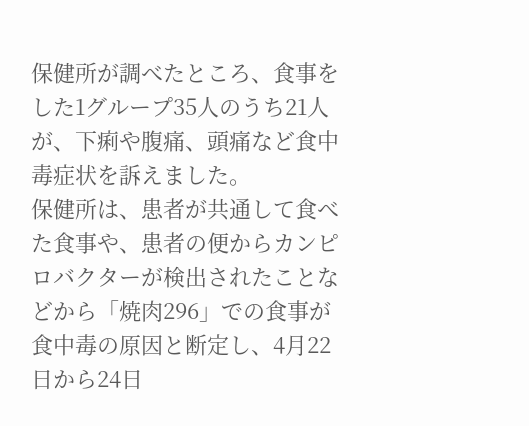保健所が調べたところ、食事をした1グループ35人のうち21人が、下痢や腹痛、頭痛など食中毒症状を訴えました。
保健所は、患者が共通して食べた食事や、患者の便からカンピロバクターが検出されたことなどから「焼肉296」での食事が食中毒の原因と断定し、4月22日から24日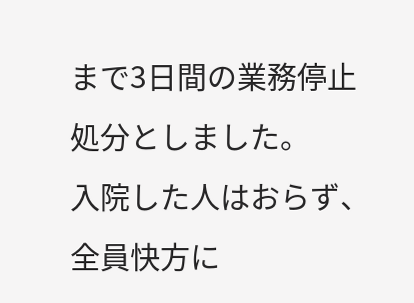まで3日間の業務停止処分としました。
入院した人はおらず、全員快方に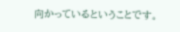向かっているということです。